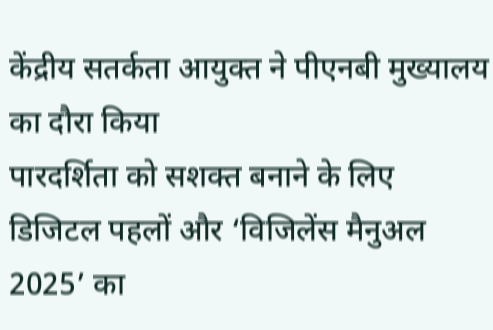केंद्रीय सतर्कता आयुक्त ने पीएनबी मुख्यालय का दौरा किया
पारदर्शिता को सशक्त बनाने के लिए डिजिटल पहलों और ‘विजिलेंस मैनुअल 2025’ का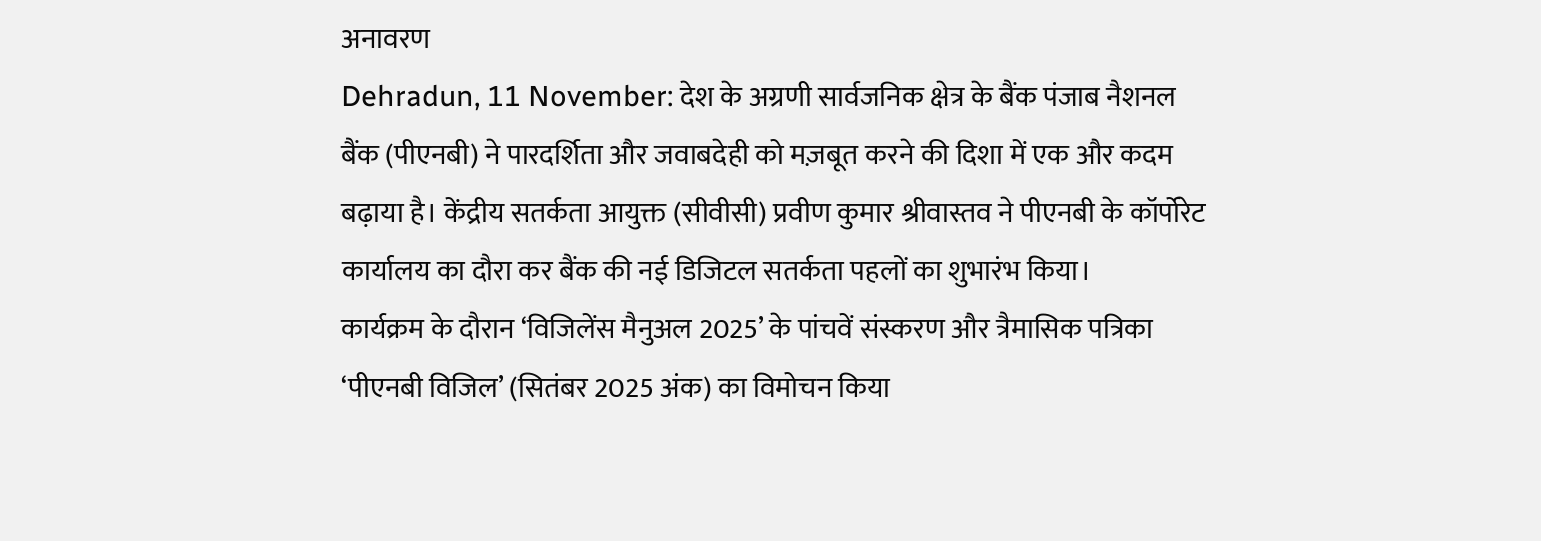अनावरण
Dehradun, 11 November: देश के अग्रणी सार्वजनिक क्षेत्र के बैंक पंजाब नैशनल बैंक (पीएनबी) ने पारदर्शिता और जवाबदेही को मज़बूत करने की दिशा में एक और कदम बढ़ाया है। केंद्रीय सतर्कता आयुक्त (सीवीसी) प्रवीण कुमार श्रीवास्तव ने पीएनबी के कॉर्पोरेट कार्यालय का दौरा कर बैंक की नई डिजिटल सतर्कता पहलों का शुभारंभ किया।
कार्यक्रम के दौरान ‘विजिलेंस मैनुअल 2025’ के पांचवें संस्करण और त्रैमासिक पत्रिका ‘पीएनबी विजिल’ (सितंबर 2025 अंक) का विमोचन किया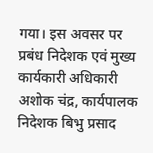गया। इस अवसर पर प्रबंध निदेशक एवं मुख्य कार्यकारी अधिकारी अशोक चंद्र, कार्यपालक निदेशक बिभु प्रसाद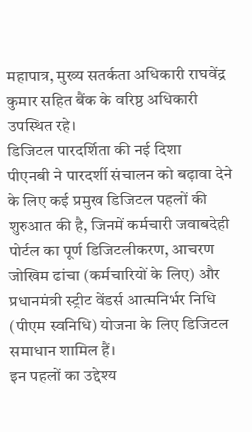महापात्र, मुख्य सतर्कता अधिकारी राघवेंद्र कुमार सहित बैंक के वरिष्ठ अधिकारी उपस्थित रहे।
डिजिटल पारदर्शिता की नई दिशा
पीएनबी ने पारदर्शी संचालन को बढ़ावा देने के लिए कई प्रमुख डिजिटल पहलों की शुरुआत की है, जिनमें कर्मचारी जवाबदेही पोर्टल का पूर्ण डिजिटलीकरण, आचरण जोखिम ढांचा (कर्मचारियों के लिए) और प्रधानमंत्री स्ट्रीट वेंडर्स आत्मनिर्भर निधि (पीएम स्वनिधि) योजना के लिए डिजिटल समाधान शामिल हैं।
इन पहलों का उद्देश्य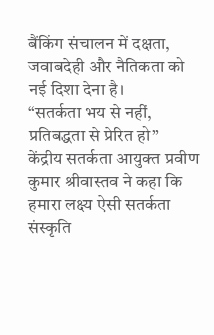बैंकिंग संचालन में दक्षता, जवाबदेही और नैतिकता को नई दिशा देना है।
“सतर्कता भय से नहीं, प्रतिबद्धता से प्रेरित हो”
केंद्रीय सतर्कता आयुक्त प्रवीण कुमार श्रीवास्तव ने कहा कि हमारा लक्ष्य ऐसी सतर्कता संस्कृति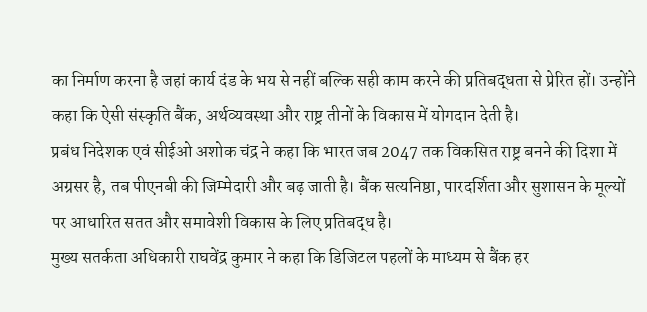का निर्माण करना है जहां कार्य दंड के भय से नहीं बल्कि सही काम करने की प्रतिबद्धता से प्रेरित हों। उन्होंने कहा कि ऐसी संस्कृति बैंक, अर्थव्यवस्था और राष्ट्र तीनों के विकास में योगदान देती है।
प्रबंध निदेशक एवं सीईओ अशोक चंद्र ने कहा कि भारत जब 2047 तक विकसित राष्ट्र बनने की दिशा में अग्रसर है, तब पीएनबी की जिम्मेदारी और बढ़ जाती है। बैंक सत्यनिष्ठा, पारदर्शिता और सुशासन के मूल्यों पर आधारित सतत और समावेशी विकास के लिए प्रतिबद्ध है।
मुख्य सतर्कता अधिकारी राघवेंद्र कुमार ने कहा कि डिजिटल पहलों के माध्यम से बैंक हर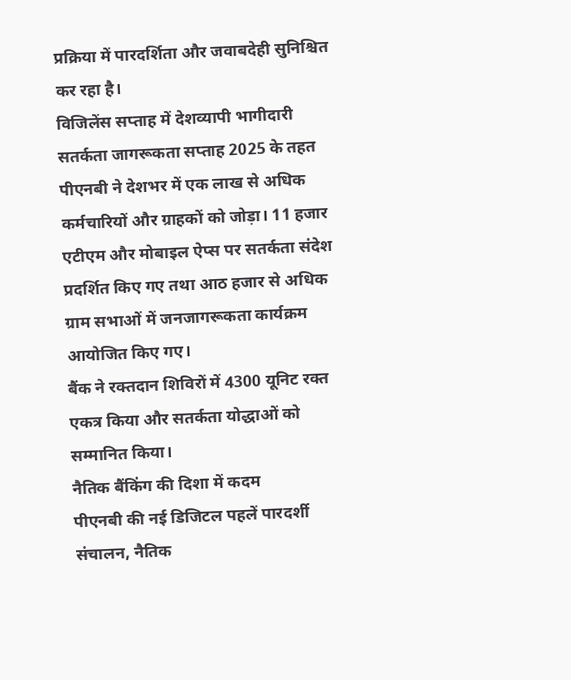प्रक्रिया में पारदर्शिता और जवाबदेही सुनिश्चित कर रहा है।
विजिलेंस सप्ताह में देशव्यापी भागीदारी
सतर्कता जागरूकता सप्ताह 2025 के तहत पीएनबी ने देशभर में एक लाख से अधिक कर्मचारियों और ग्राहकों को जोड़ा। 11 हजार एटीएम और मोबाइल ऐप्स पर सतर्कता संदेश प्रदर्शित किए गए तथा आठ हजार से अधिक ग्राम सभाओं में जनजागरूकता कार्यक्रम आयोजित किए गए।
बैंक ने रक्तदान शिविरों में 4300 यूनिट रक्त एकत्र किया और सतर्कता योद्धाओं को सम्मानित किया।
नैतिक बैंकिंग की दिशा में कदम
पीएनबी की नई डिजिटल पहलें पारदर्शी संचालन, नैतिक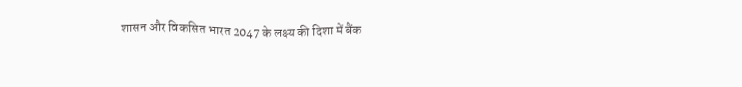शासन और विकसित भारत 2047 के लक्ष्य की दिशा में बैंक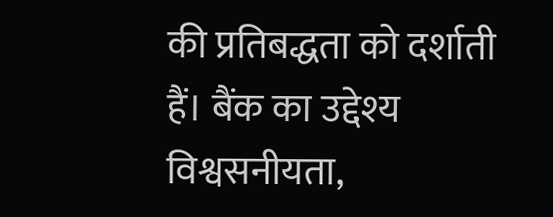की प्रतिबद्धता को दर्शाती हैं। बैंक का उद्देश्य विश्वसनीयता,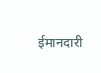ईमानदारी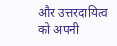और उत्तरदायित्व को अपनी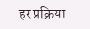हर प्रक्रिया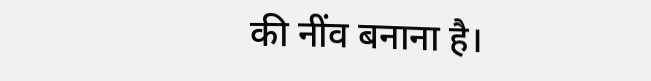की नींव बनाना है।